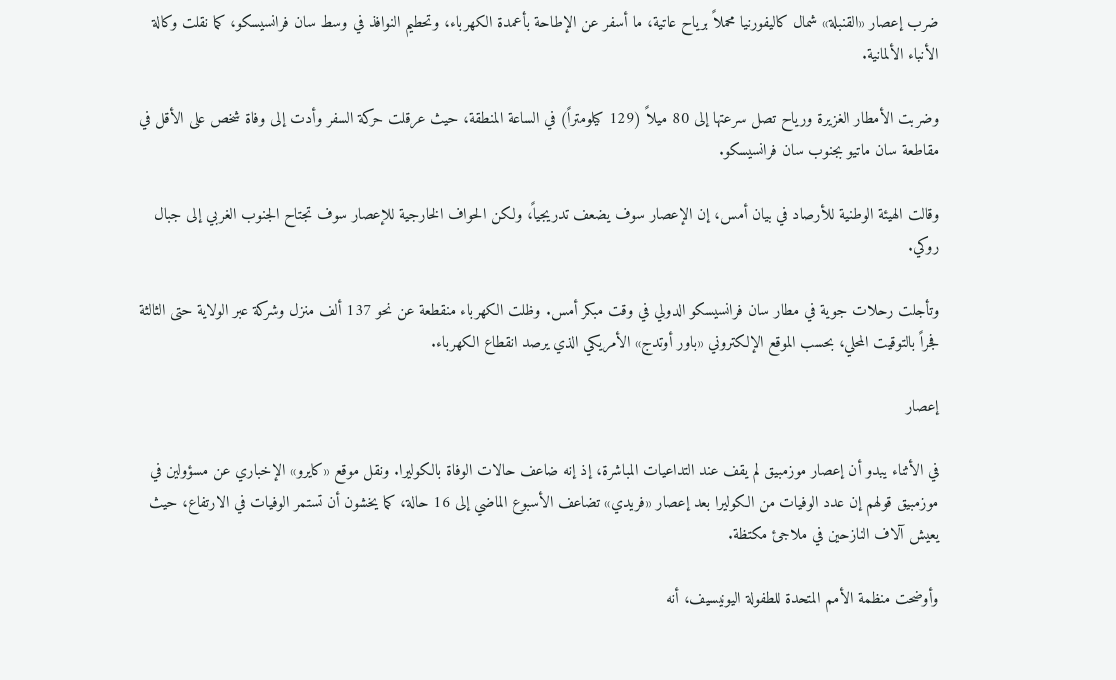ضرب إعصار «القنبلة» شمال كاليفورنيا محملاً برياح عاتية، ما أسفر عن الإطاحة بأعمدة الكهرباء، وتحطيم النوافذ في وسط سان فرانسيسكو، كما نقلت وكالة الأنباء الألمانية.

وضربت الأمطار الغزيرة ورياح تصل سرعتها إلى 80 ميلاً (129 كيلومتراً) في الساعة المنطقة، حيث عرقلت حركة السفر وأدت إلى وفاة شخص على الأقل في مقاطعة سان ماتيو بجنوب سان فرانسيسكو.

وقالت الهيئة الوطنية للأرصاد في بيان أمس، إن الإعصار سوف يضعف تدريجياً، ولكن الحواف الخارجية للإعصار سوف تجتاح الجنوب الغربي إلى جبال روكي.

وتأجلت رحلات جوية في مطار سان فرانسيسكو الدولي في وقت مبكر أمس. وظلت الكهرباء منقطعة عن نحو 137 ألف منزل وشركة عبر الولاية حتى الثالثة فجراً بالتوقيت المحلي، بحسب الموقع الإلكتروني «باور أوتدج» الأمريكي الذي يرصد انقطاع الكهرباء.

إعصار

في الأثناء يبدو أن إعصار موزمبيق لم يقف عند التداعيات المباشرة، إذ إنه ضاعف حالات الوفاة بالكوليرا. ونقل موقع «كايرو» الإخباري عن مسؤولين في موزمبيق قولهم إن عدد الوفيات من الكوليرا بعد إعصار «فريدي» تضاعف الأسبوع الماضي إلى 16 حالة، كما يخشون أن تستمر الوفيات في الارتفاع، حيث يعيش آلاف النازحين في ملاجئ مكتظة.

وأوضحت منظمة الأمم المتحدة للطفولة اليونيسيف، أنه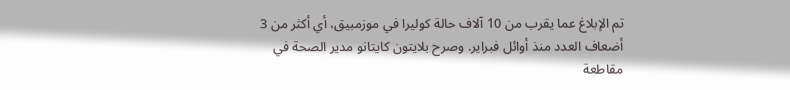تم الإبلاغ عما يقرب من 10 آلاف حالة كوليرا في موزمبيق، أي أكثر من 3 أضعاف العدد منذ أوائل فبراير. وصرح بلايتون كايتانو مدير الصحة في مقاطعة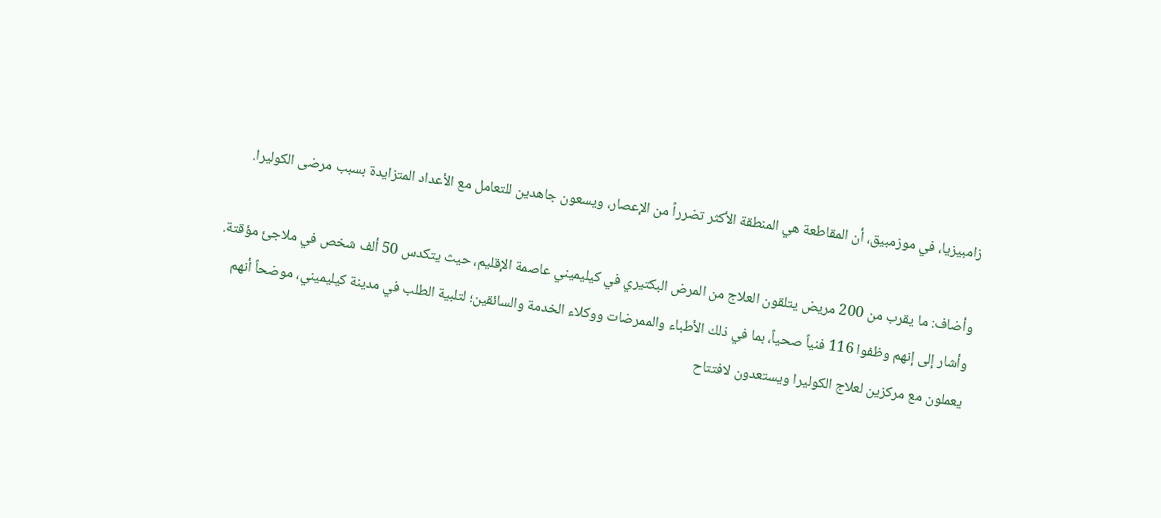زامبيزيا، في موزمبيق، أن المقاطعة هي المنطقة الأكثر تضرراً من الإعصار، ويسعون جاهدين للتعامل مع الأعداد المتزايدة بسبب مرضى الكوليرا.

وأضاف: ما يقرب من 200 مريض يتلقون العلاج من المرض البكتيري في كيليميني عاصمة الإقليم، حيث يتكدس 50 ألف شخص في ملاجئ مؤقتة. وأشار إلى إنهم وظفوا 116 فنياً صحياً، بما في ذلك الأطباء والممرضات ووكلاء الخدمة والسائقين؛ لتلبية الطلب في مدينة كيليميني، موضحاً أنهم يعملون مع مركزين لعلاج الكوليرا ويستعدون لافتتاح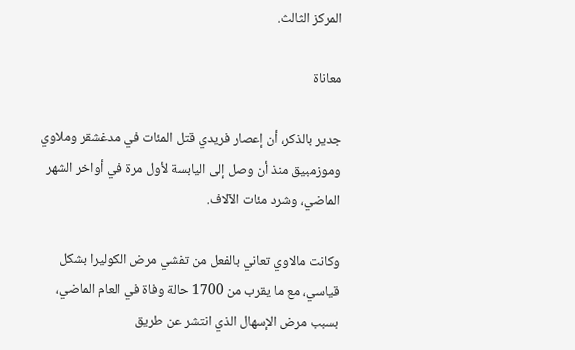المركز الثالث.

معاناة

جدير بالذكر، أن إعصار فريدي قتل المئات في مدغشقر وملاوي وموزمبيق منذ أن وصل إلى اليابسة لأول مرة في أواخر الشهر الماضي، وشرد مئات الآلاف.

وكانت مالاوي تعاني بالفعل من تفشي مرض الكوليرا بشكل قياسي، مع ما يقرب من 1700 حالة وفاة في العام الماضي، بسبب مرض الإسهال الذي انتشر عن طريق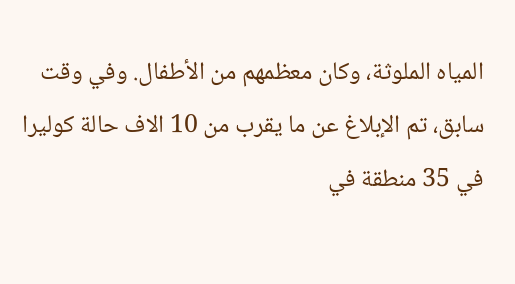المياه الملوثة، وكان معظمهم من الأطفال. وفي وقت سابق، تم الإبلاغ عن ما يقرب من 10 الاف حالة كوليرا في 35 منطقة في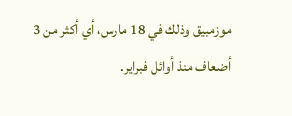موزمبيق وذلك في 18 مارس، أي أكثر من 3 أضعاف منذ أوائل فبراير.